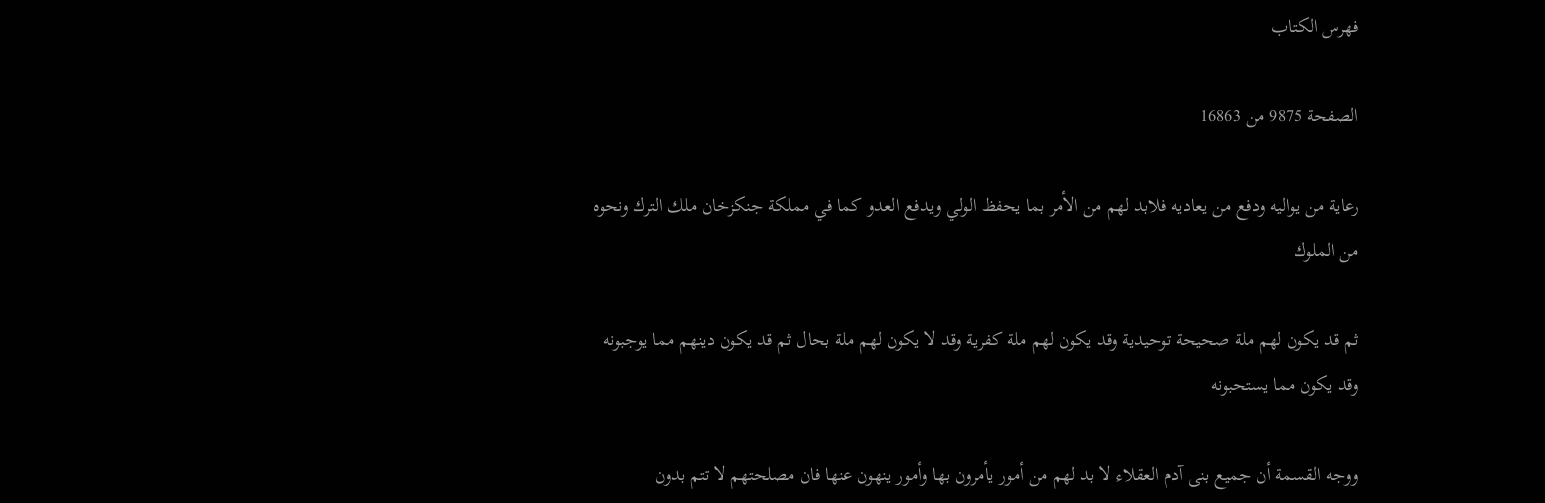فهرس الكتاب

الصفحة 9875 من 16863

رعاية من يواليه ودفع من يعاديه فلابد لهم من الأمر بما يحفظ الولي ويدفع العدو كما في مملكة جنكزخان ملك الترك ونحوه من الملوك

ثم قد يكون لهم ملة صحيحة توحيدية وقد يكون لهم ملة كفرية وقد لا يكون لهم ملة بحال ثم قد يكون دينهم مما يوجبونه وقد يكون مما يستحبونه

ووجه القسمة أن جميع بنى آدم العقلاء لا بد لهم من أمور يأمرون بها وأمور ينهون عنها فان مصلحتهم لا تتم بدون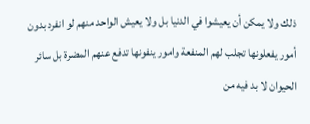ذلك ولا يمكن أن يعيشوا في الدنيا بل ولا يعيش الواحد منهم لو انفرد بدون أمور يفعلونها تجلب لهم المنفعة وامور ينفونها تدفع عنهم المضرة بل سائر الحيوان لا بد فيه من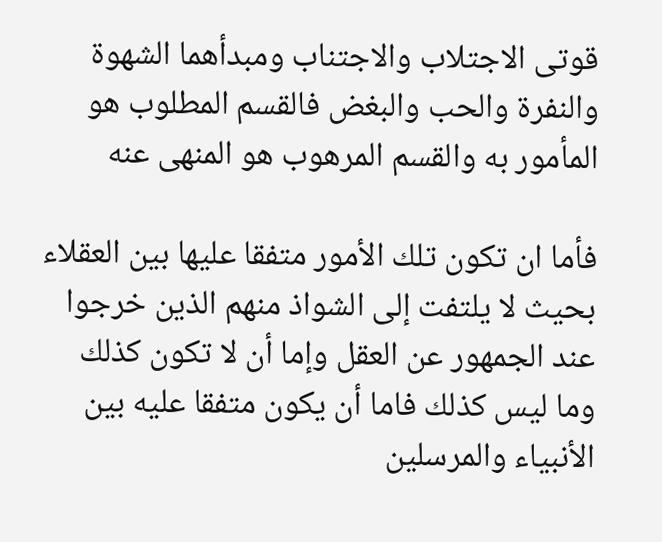قوتى الاجتلاب والاجتناب ومبدأهما الشهوة والنفرة والحب والبغض فالقسم المطلوب هو المأمور به والقسم المرهوب هو المنهى عنه

فأما ان تكون تلك الأمور متفقا عليها بين العقلاء بحيث لا يلتفت إلى الشواذ منهم الذين خرجوا عند الجمهور عن العقل وإما أن لا تكون كذلك وما ليس كذلك فاما أن يكون متفقا عليه بين الأنبياء والمرسلين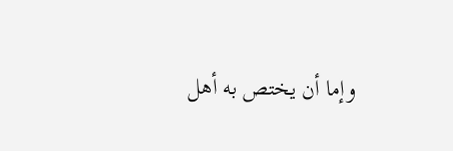وإما أن يختص به أهل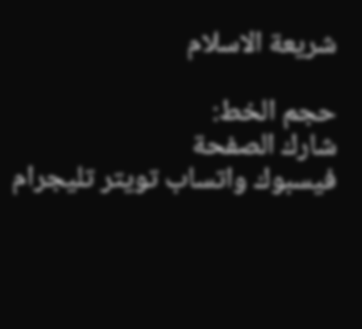شريعة الاسلام

حجم الخط:
شارك الصفحة
فيسبوك واتساب تويتر تليجرام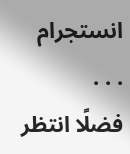انستجرام
. . .
فضلًا انتظر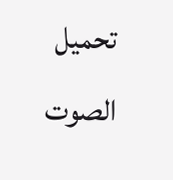تحميل الصوت